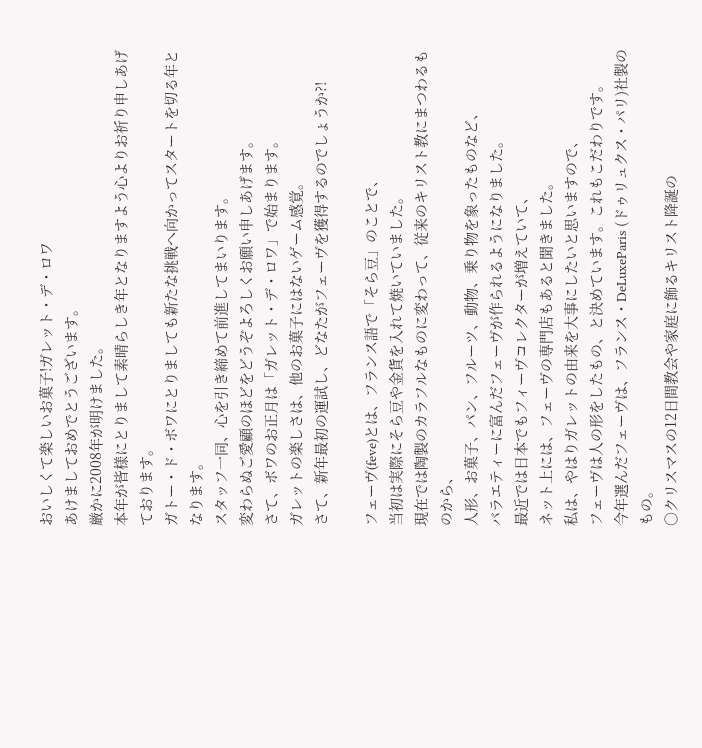おいしくて楽しいお菓子!ガレット・デ・ロワ
あけましておめでとうございます。
厳かに2008年が明けました。
本年が皆様にとりまして素晴らしき年となりますよう心よりお祈り申しあげております。
ガトー・ド・ボワにとりましても新たな挑戦へ向かってスタートを切る年となります。
スタッフ一同、心を引き締めて前進してまいります。
変わらぬご愛顧のほどをどうぞよろしくお願い申しあげます。
さて、ボワのお正月は「ガレット・デ・ロワ」で始まります。
ガレットの楽しさは、他のお菓子にはないゲーム感覚。
さて、新年最初の運試し、どなたがフェーヴを獲得するのでしょうか?!

フェーヴ(feve)とは、フランス語で「そら豆」のことで、
当初は実際にそら豆や金貨を入れて焼いていました。
現在では陶製のカラフルなものに変わって、従来のキリスト教にまつわるものから、
人形、お菓子、パン、フルーツ、動物、乗り物を象ったものなど、
バラエティーに富んだフェーヴが作られるようになりました。
最近では日本でもフィーヴコレクターが増えていて、
ネット上には、フェーヴの専門店もあると聞きました。
私は、やはりガレットの由来を大事にしたいと思いますので、
フェーヴは人の形をしたもの、と決めています。これもこだわりです。
今年選んだフェーヴは、フランス・DeLuxeParis (ドゥリュクス・パリ)社製のもの。
○クリスマスの12日間教会や家庭に飾るキリスト降誕の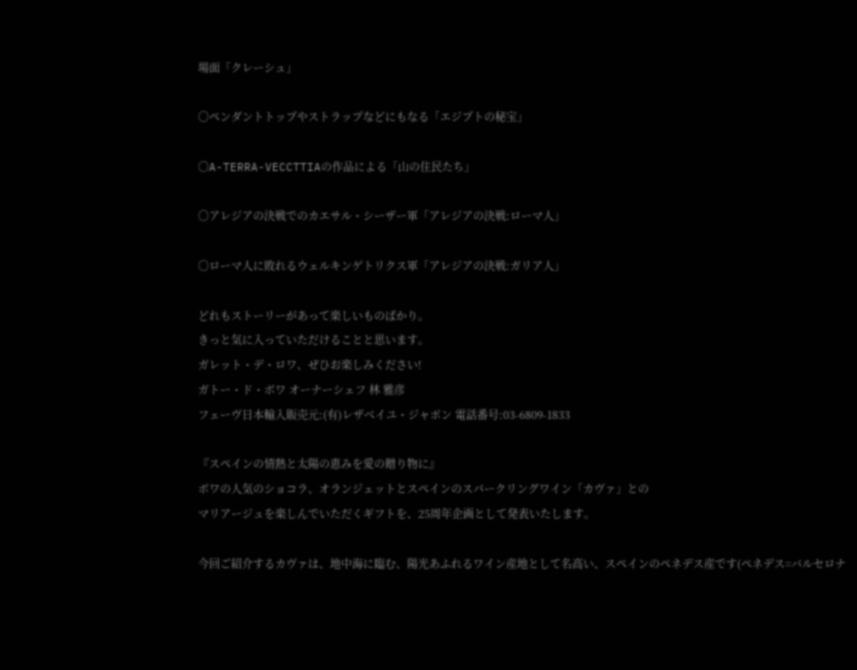場面「クレーシュ」

○ペンダントトップやストラップなどにもなる「エジプトの秘宝」

○A-TERRA-VECCTTIAの作品による「山の住民たち」

○アレジアの決戦でのカエサル・シーザー軍「アレジアの決戦:ローマ人」

○ローマ人に敗れるウェルキンゲトリクス軍「アレジアの決戦:ガリア人」

どれもストーリーがあって楽しいものばかり。
きっと気に入っていただけることと思います。
ガレット・デ・ロワ、ぜひお楽しみください!
ガトー・ド・ボワ オーナーシェフ 林 雅彦
フェーヴ日本輸入販売元:(有)レザベイユ・ジャポン 電話番号:03-6809-1833

『スペインの情熱と太陽の恵みを愛の贈り物に』
ボワの人気のショコラ、オランジェットとスペインのスパークリングワイン「カヴァ」との
マリアージュを楽しんでいただくギフトを、25周年企画として発表いたします。

今回ご紹介するカヴァは、地中海に臨む、陽光あふれるワイン産地として名高い、スペインのペネデス産です(ペネデス=バルセロナ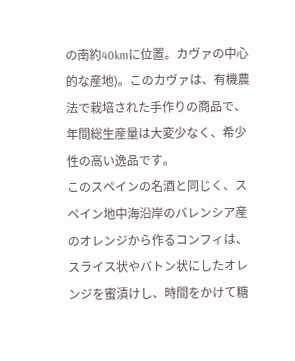の南約40kmに位置。カヴァの中心的な産地)。このカヴァは、有機農法で栽培された手作りの商品で、年間総生産量は大変少なく、希少性の高い逸品です。
このスペインの名酒と同じく、スペイン地中海沿岸のバレンシア産のオレンジから作るコンフィは、スライス状やバトン状にしたオレンジを蜜漬けし、時間をかけて糖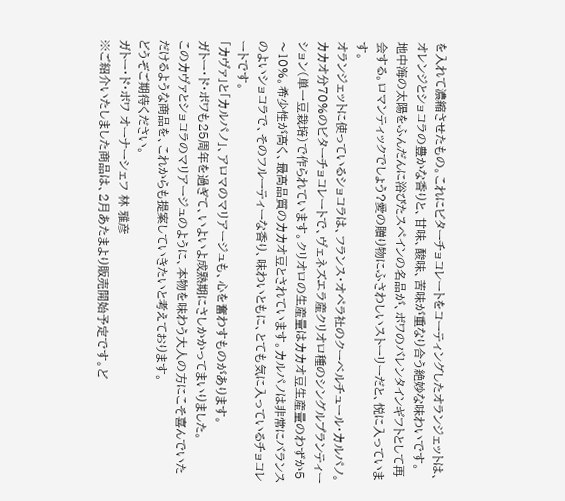を入れて濃縮させたもの。これにビターチョコレートをコーティングしたオランジェットは、オレンジとショコラの豊かな香りと、甘味、酸味、苦味が重なり合う絶妙な味わいです。
地中海の太陽をふんだんに浴びたスペインの名品が、ボワのバレンタインギフトとして再会する。ロマンティックでしょう?愛の贈り物にふさわしいストーリーだと、悦に入っています。
オランジェットに使っているショコラは、フランス・オペラ社のクーベルチュール・カルパノ。カカオ分70%のビターチョコレートで、ヴェネズエラ産クリオロ種のシングルプランティーション(単一豆栽培)で作られています。クリオロの生産量はカカオ豆生産量のわずか5〜10%。希少性が高く、最高品質のカカオ豆とされています。カルパノは非常にバランスのよいショコラで、そのフルーティーな香り、味わいともに、とても気に入っているチョコレートです。
「カヴァ」と「カルパノ」、アロマのマリアージュも、心を奮わすものがあります。
ガトー・ド・ボワも25周年を過ぎて、いよいよ成熟期にさしかかってまいりました。
このカヴァとショコラのマリアージュのように、本物を味わう大人の方にこそ喜んでいただけるような商品を、これからも提案していきたいと考えております。
どうぞご期待ください。
ガトー・ド・ボワ オーナーシェフ 林 雅彦
※ご紹介いたしました商品は、2月あたまより販売開始予定です。ど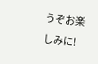うぞお楽しみに!